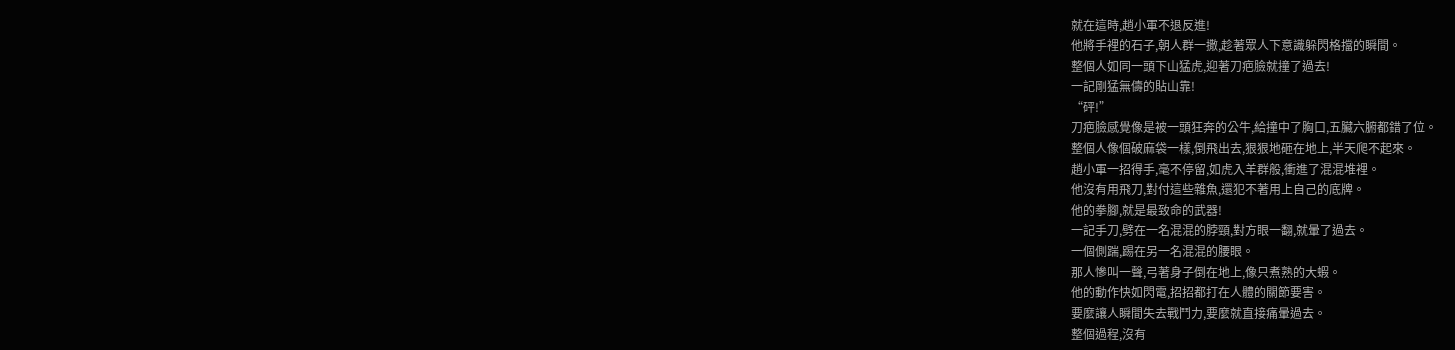就在這時,趙小軍不退反進!
他將手裡的石子,朝人群一撒,趁著眾人下意識躲閃格擋的瞬間。
整個人如同一頭下山猛虎,迎著刀疤臉就撞了過去!
一記剛猛無儔的貼山靠!
“砰!”
刀疤臉感覺像是被一頭狂奔的公牛,給撞中了胸口,五臟六腑都錯了位。
整個人像個破麻袋一樣,倒飛出去,狠狠地砸在地上,半天爬不起來。
趙小軍一招得手,毫不停留,如虎入羊群般,衝進了混混堆裡。
他沒有用飛刀,對付這些雜魚,還犯不著用上自己的底牌。
他的拳腳,就是最致命的武器!
一記手刀,劈在一名混混的脖頸,對方眼一翻,就暈了過去。
一個側踹,踢在另一名混混的腰眼。
那人慘叫一聲,弓著身子倒在地上,像只煮熟的大蝦。
他的動作快如閃電,招招都打在人體的關節要害。
要麼讓人瞬間失去戰鬥力,要麼就直接痛暈過去。
整個過程,沒有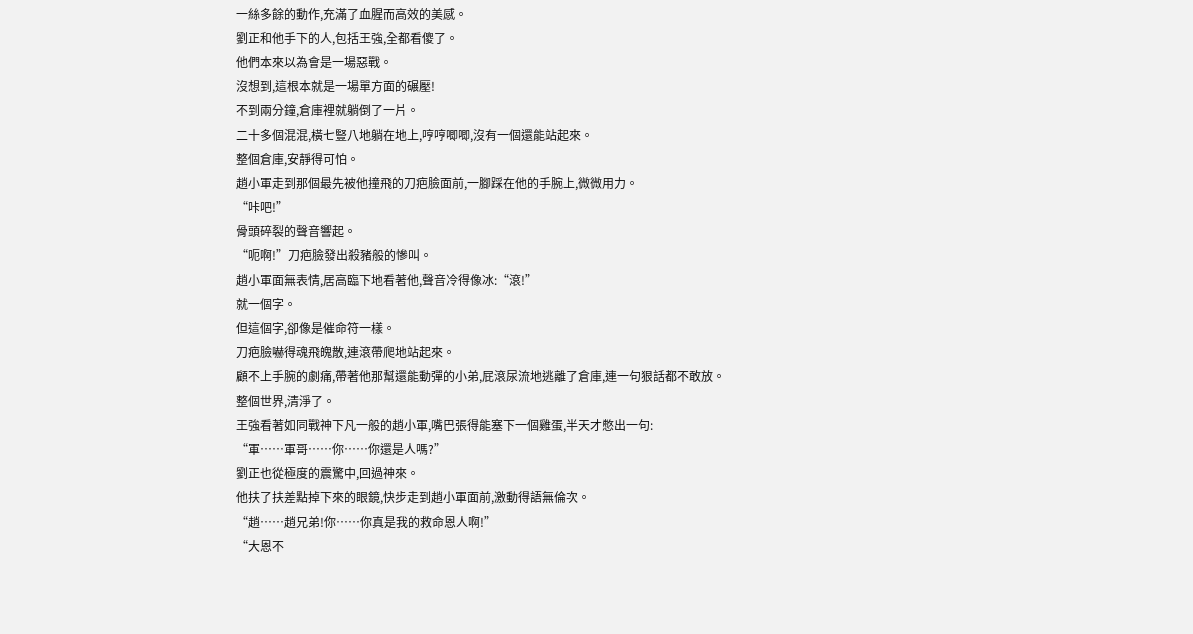一絲多餘的動作,充滿了血腥而高效的美感。
劉正和他手下的人,包括王強,全都看傻了。
他們本來以為會是一場惡戰。
沒想到,這根本就是一場單方面的碾壓!
不到兩分鐘,倉庫裡就躺倒了一片。
二十多個混混,橫七豎八地躺在地上,哼哼唧唧,沒有一個還能站起來。
整個倉庫,安靜得可怕。
趙小軍走到那個最先被他撞飛的刀疤臉面前,一腳踩在他的手腕上,微微用力。
“咔吧!”
骨頭碎裂的聲音響起。
“呃啊!”刀疤臉發出殺豬般的慘叫。
趙小軍面無表情,居高臨下地看著他,聲音冷得像冰:“滾!”
就一個字。
但這個字,卻像是催命符一樣。
刀疤臉嚇得魂飛魄散,連滾帶爬地站起來。
顧不上手腕的劇痛,帶著他那幫還能動彈的小弟,屁滾尿流地逃離了倉庫,連一句狠話都不敢放。
整個世界,清淨了。
王強看著如同戰神下凡一般的趙小軍,嘴巴張得能塞下一個雞蛋,半天才憋出一句:
“軍……軍哥……你……你還是人嗎?”
劉正也從極度的震驚中,回過神來。
他扶了扶差點掉下來的眼鏡,快步走到趙小軍面前,激動得語無倫次。
“趙……趙兄弟!你……你真是我的救命恩人啊!”
“大恩不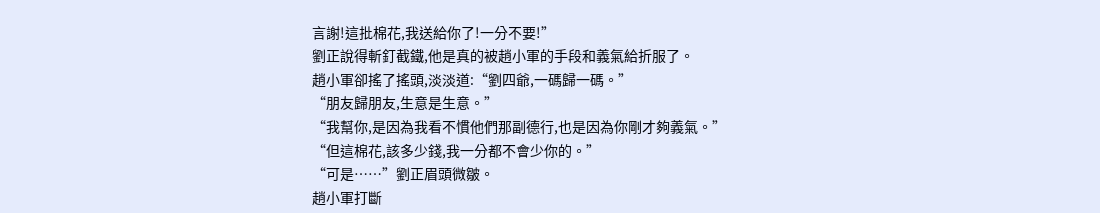言謝!這批棉花,我送給你了!一分不要!”
劉正說得斬釘截鐵,他是真的被趙小軍的手段和義氣給折服了。
趙小軍卻搖了搖頭,淡淡道:“劉四爺,一碼歸一碼。”
“朋友歸朋友,生意是生意。”
“我幫你,是因為我看不慣他們那副德行,也是因為你剛才夠義氣。”
“但這棉花,該多少錢,我一分都不會少你的。”
“可是……”劉正眉頭微皺。
趙小軍打斷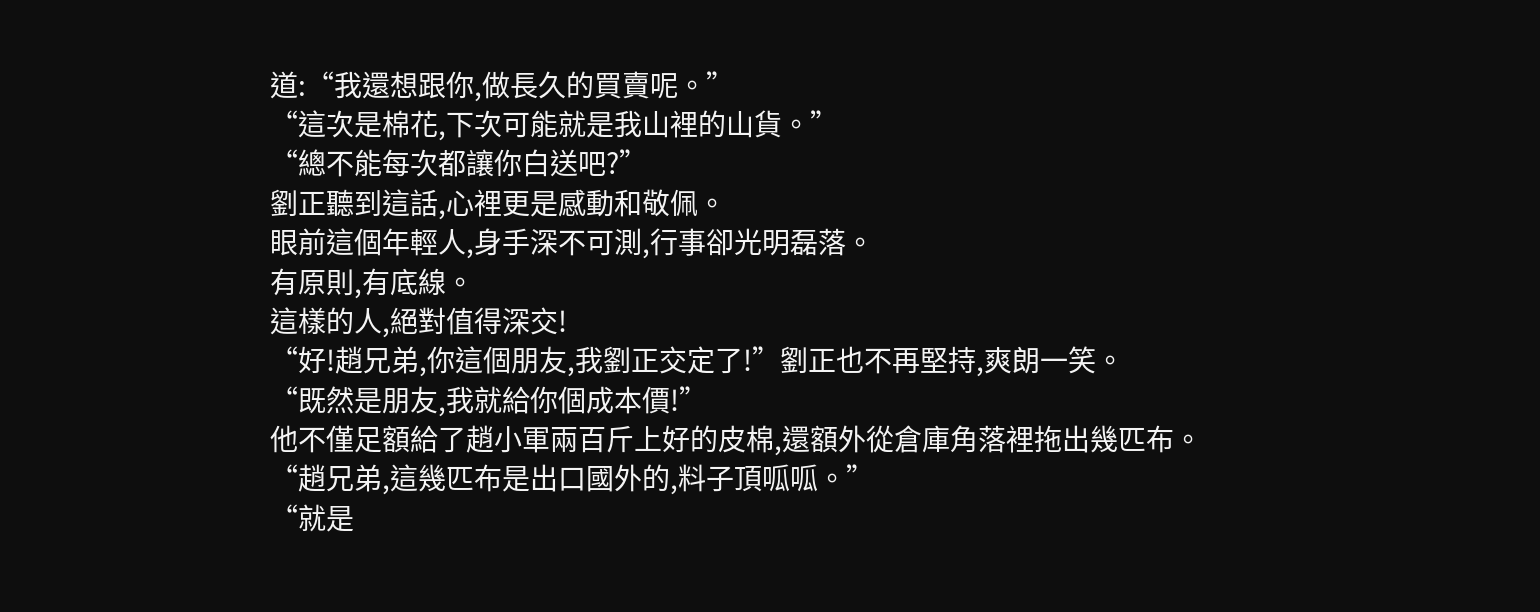道:“我還想跟你,做長久的買賣呢。”
“這次是棉花,下次可能就是我山裡的山貨。”
“總不能每次都讓你白送吧?”
劉正聽到這話,心裡更是感動和敬佩。
眼前這個年輕人,身手深不可測,行事卻光明磊落。
有原則,有底線。
這樣的人,絕對值得深交!
“好!趙兄弟,你這個朋友,我劉正交定了!”劉正也不再堅持,爽朗一笑。
“既然是朋友,我就給你個成本價!”
他不僅足額給了趙小軍兩百斤上好的皮棉,還額外從倉庫角落裡拖出幾匹布。
“趙兄弟,這幾匹布是出口國外的,料子頂呱呱。”
“就是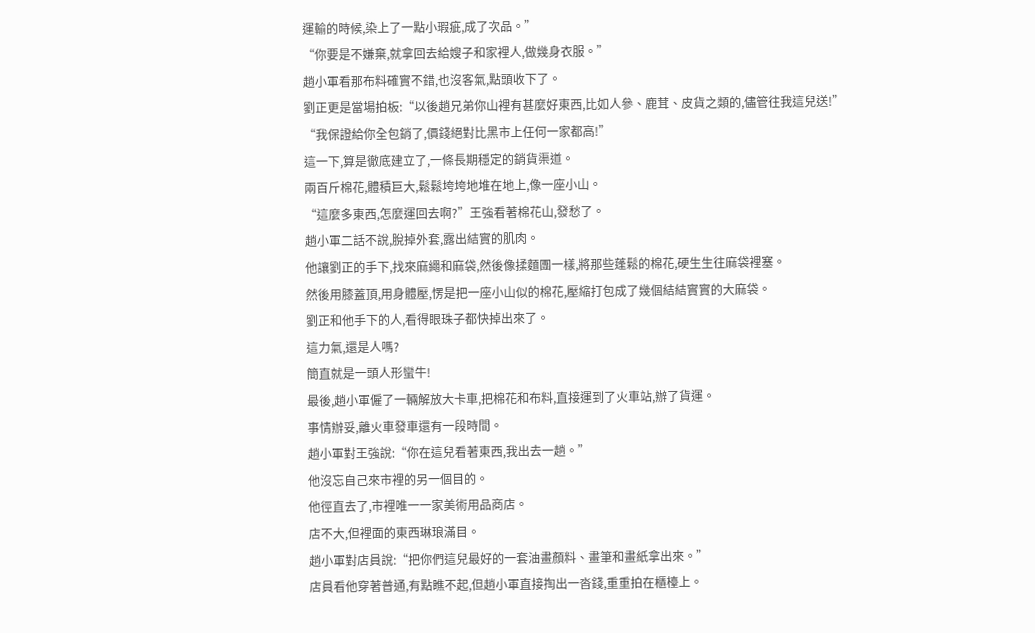運輸的時候,染上了一點小瑕疵,成了次品。”
“你要是不嫌棄,就拿回去給嫂子和家裡人,做幾身衣服。”
趙小軍看那布料確實不錯,也沒客氣,點頭收下了。
劉正更是當場拍板:“以後趙兄弟你山裡有甚麼好東西,比如人參、鹿茸、皮貨之類的,儘管往我這兒送!”
“我保證給你全包銷了,價錢絕對比黑市上任何一家都高!”
這一下,算是徹底建立了,一條長期穩定的銷貨渠道。
兩百斤棉花,體積巨大,鬆鬆垮垮地堆在地上,像一座小山。
“這麼多東西,怎麼運回去啊?”王強看著棉花山,發愁了。
趙小軍二話不說,脫掉外套,露出結實的肌肉。
他讓劉正的手下,找來麻繩和麻袋,然後像揉麵團一樣,將那些蓬鬆的棉花,硬生生往麻袋裡塞。
然後用膝蓋頂,用身體壓,愣是把一座小山似的棉花,壓縮打包成了幾個結結實實的大麻袋。
劉正和他手下的人,看得眼珠子都快掉出來了。
這力氣,還是人嗎?
簡直就是一頭人形蠻牛!
最後,趙小軍僱了一輛解放大卡車,把棉花和布料,直接運到了火車站,辦了貨運。
事情辦妥,離火車發車還有一段時間。
趙小軍對王強說:“你在這兒看著東西,我出去一趟。”
他沒忘自己來市裡的另一個目的。
他徑直去了,市裡唯一一家美術用品商店。
店不大,但裡面的東西琳琅滿目。
趙小軍對店員說:“把你們這兒最好的一套油畫顏料、畫筆和畫紙拿出來。”
店員看他穿著普通,有點瞧不起,但趙小軍直接掏出一沓錢,重重拍在櫃檯上。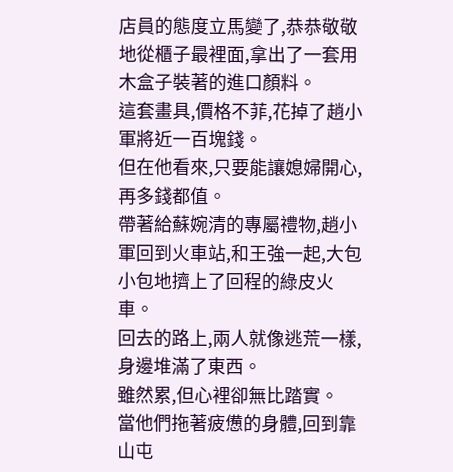店員的態度立馬變了,恭恭敬敬地從櫃子最裡面,拿出了一套用木盒子裝著的進口顏料。
這套畫具,價格不菲,花掉了趙小軍將近一百塊錢。
但在他看來,只要能讓媳婦開心,再多錢都值。
帶著給蘇婉清的專屬禮物,趙小軍回到火車站,和王強一起,大包小包地擠上了回程的綠皮火車。
回去的路上,兩人就像逃荒一樣,身邊堆滿了東西。
雖然累,但心裡卻無比踏實。
當他們拖著疲憊的身體,回到靠山屯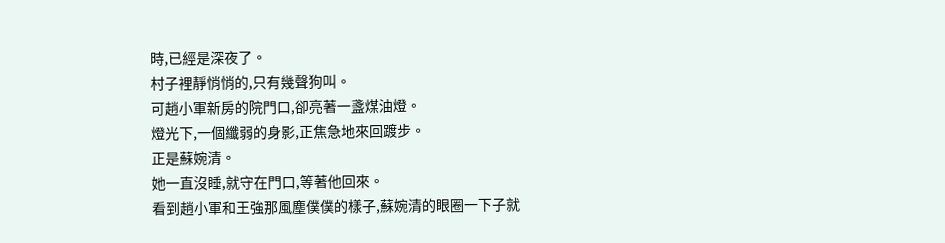時,已經是深夜了。
村子裡靜悄悄的,只有幾聲狗叫。
可趙小軍新房的院門口,卻亮著一盞煤油燈。
燈光下,一個纖弱的身影,正焦急地來回踱步。
正是蘇婉清。
她一直沒睡,就守在門口,等著他回來。
看到趙小軍和王強那風塵僕僕的樣子,蘇婉清的眼圈一下子就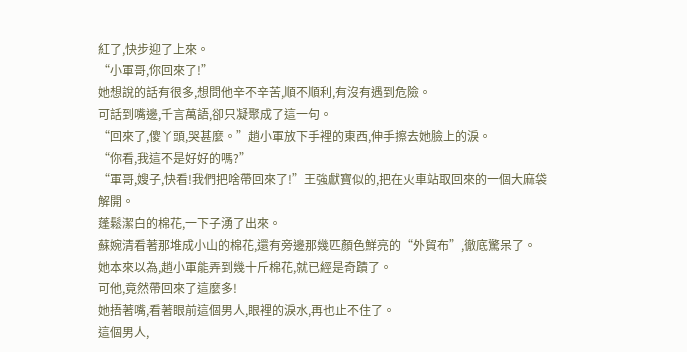紅了,快步迎了上來。
“小軍哥,你回來了!”
她想說的話有很多,想問他辛不辛苦,順不順利,有沒有遇到危險。
可話到嘴邊,千言萬語,卻只凝聚成了這一句。
“回來了,傻丫頭,哭甚麼。”趙小軍放下手裡的東西,伸手擦去她臉上的淚。
“你看,我這不是好好的嗎?”
“軍哥,嫂子,快看!我們把啥帶回來了!”王強獻寶似的,把在火車站取回來的一個大麻袋解開。
蓬鬆潔白的棉花,一下子湧了出來。
蘇婉清看著那堆成小山的棉花,還有旁邊那幾匹顏色鮮亮的“外貿布”,徹底驚呆了。
她本來以為,趙小軍能弄到幾十斤棉花,就已經是奇蹟了。
可他,竟然帶回來了這麼多!
她捂著嘴,看著眼前這個男人,眼裡的淚水,再也止不住了。
這個男人,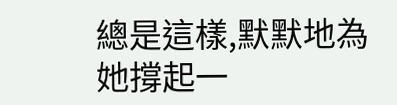總是這樣,默默地為她撐起一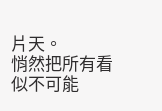片天。
悄然把所有看似不可能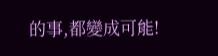的事,都變成可能!